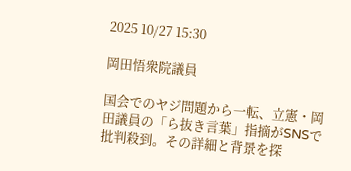2025 10/27 15:30

岡田悟衆院議員

国会でのヤジ問題から一転、立憲・岡田議員の「ら抜き言葉」指摘がSNSで批判殺到。その詳細と背景を探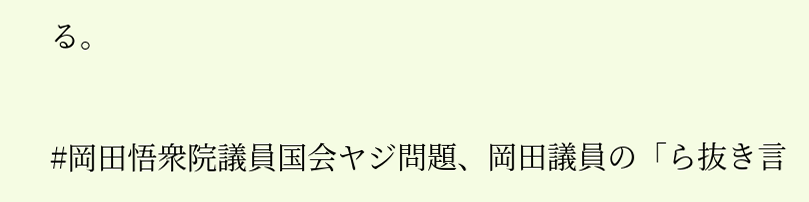る。

#岡田悟衆院議員国会ヤジ問題、岡田議員の「ら抜き言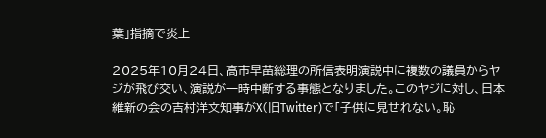葉」指摘で炎上

2025年10月24日、高市早苗総理の所信表明演説中に複数の議員からヤジが飛び交い、演説が一時中断する事態となりました。このヤジに対し、日本維新の会の吉村洋文知事がX(旧Twitter)で「子供に見せれない。恥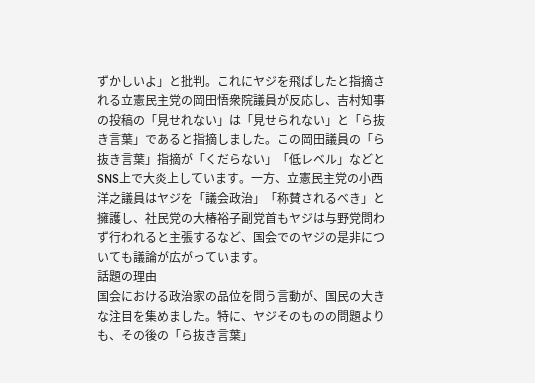ずかしいよ」と批判。これにヤジを飛ばしたと指摘される立憲民主党の岡田悟衆院議員が反応し、吉村知事の投稿の「見せれない」は「見せられない」と「ら抜き言葉」であると指摘しました。この岡田議員の「ら抜き言葉」指摘が「くだらない」「低レベル」などとSNS上で大炎上しています。一方、立憲民主党の小西洋之議員はヤジを「議会政治」「称賛されるべき」と擁護し、社民党の大椿裕子副党首もヤジは与野党問わず行われると主張するなど、国会でのヤジの是非についても議論が広がっています。
話題の理由
国会における政治家の品位を問う言動が、国民の大きな注目を集めました。特に、ヤジそのものの問題よりも、その後の「ら抜き言葉」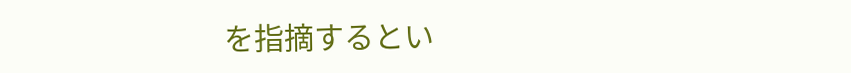を指摘するとい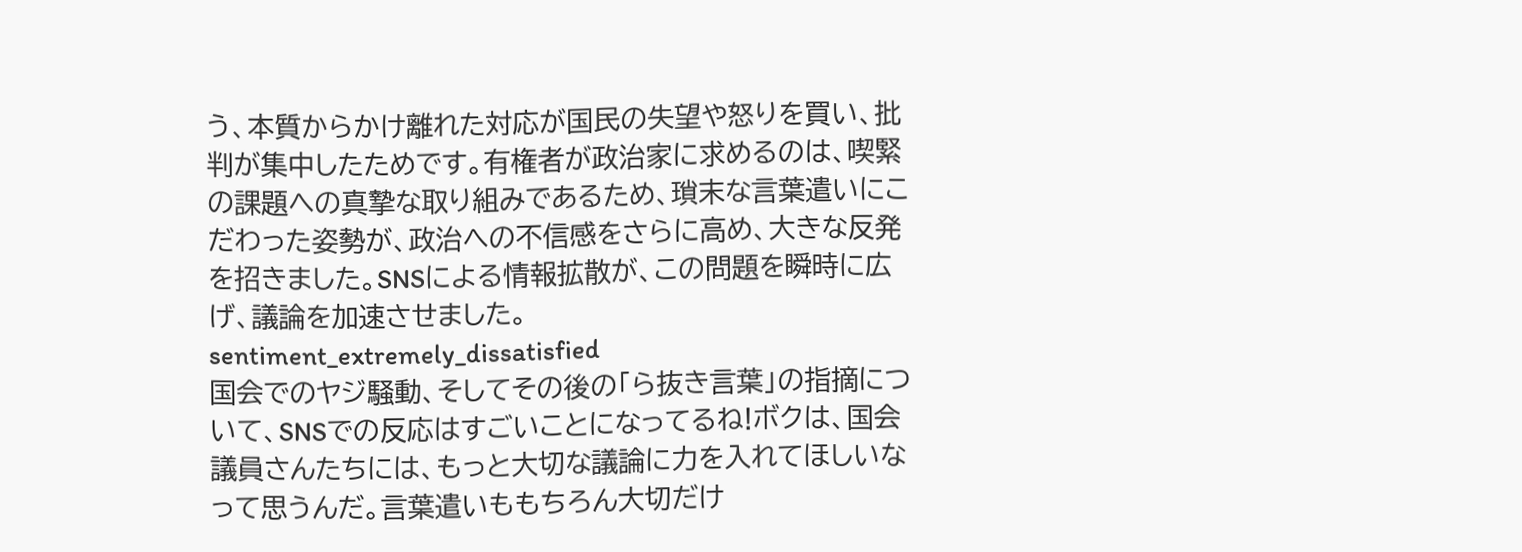う、本質からかけ離れた対応が国民の失望や怒りを買い、批判が集中したためです。有権者が政治家に求めるのは、喫緊の課題への真摯な取り組みであるため、瑣末な言葉遣いにこだわった姿勢が、政治への不信感をさらに高め、大きな反発を招きました。SNSによる情報拡散が、この問題を瞬時に広げ、議論を加速させました。
sentiment_extremely_dissatisfied
国会でのヤジ騒動、そしてその後の「ら抜き言葉」の指摘について、SNSでの反応はすごいことになってるね!ボクは、国会議員さんたちには、もっと大切な議論に力を入れてほしいなって思うんだ。言葉遣いももちろん大切だけ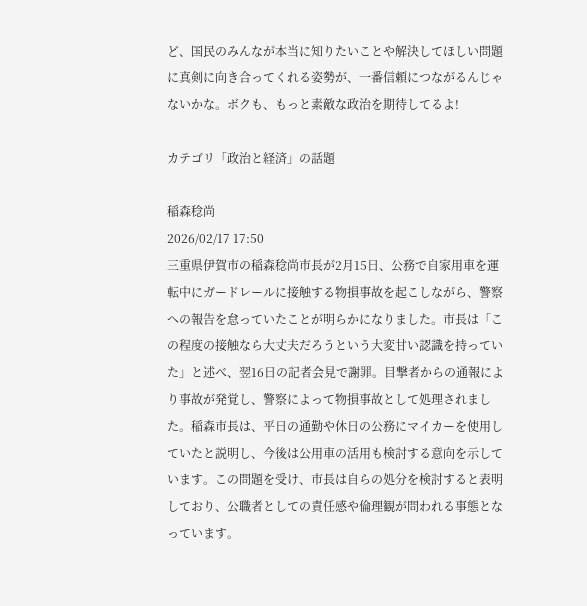ど、国民のみんなが本当に知りたいことや解決してほしい問題に真剣に向き合ってくれる姿勢が、一番信頼につながるんじゃないかな。ボクも、もっと素敵な政治を期待してるよ!

カテゴリ「政治と経済」の話題

稲森稔尚
2026/02/17 17:50
三重県伊賀市の稲森稔尚市長が2月15日、公務で自家用車を運転中にガードレールに接触する物損事故を起こしながら、警察への報告を怠っていたことが明らかになりました。市長は「この程度の接触なら大丈夫だろうという大変甘い認識を持っていた」と述べ、翌16日の記者会見で謝罪。目撃者からの通報により事故が発覚し、警察によって物損事故として処理されました。稲森市長は、平日の通勤や休日の公務にマイカーを使用していたと説明し、今後は公用車の活用も検討する意向を示しています。この問題を受け、市長は自らの処分を検討すると表明しており、公職者としての責任感や倫理観が問われる事態となっています。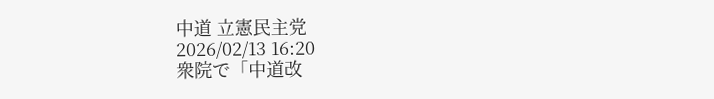中道 立憲民主党
2026/02/13 16:20
衆院で「中道改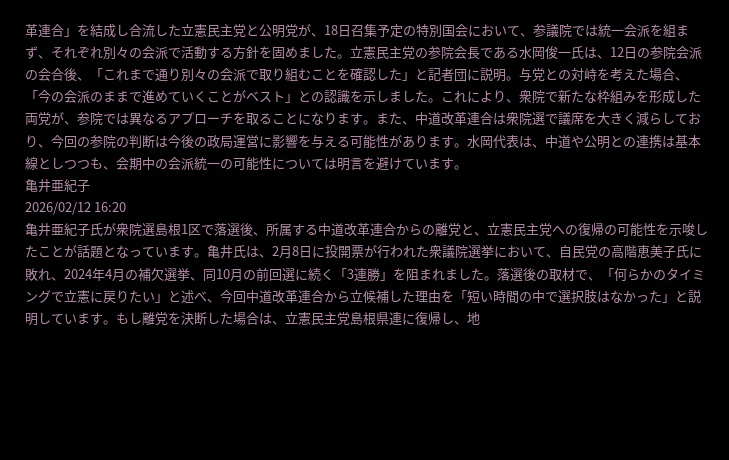革連合」を結成し合流した立憲民主党と公明党が、18日召集予定の特別国会において、参議院では統一会派を組まず、それぞれ別々の会派で活動する方針を固めました。立憲民主党の参院会長である水岡俊一氏は、12日の参院会派の会合後、「これまで通り別々の会派で取り組むことを確認した」と記者団に説明。与党との対峙を考えた場合、「今の会派のままで進めていくことがベスト」との認識を示しました。これにより、衆院で新たな枠組みを形成した両党が、参院では異なるアプローチを取ることになります。また、中道改革連合は衆院選で議席を大きく減らしており、今回の参院の判断は今後の政局運営に影響を与える可能性があります。水岡代表は、中道や公明との連携は基本線としつつも、会期中の会派統一の可能性については明言を避けています。
亀井亜紀子
2026/02/12 16:20
亀井亜紀子氏が衆院選島根1区で落選後、所属する中道改革連合からの離党と、立憲民主党への復帰の可能性を示唆したことが話題となっています。亀井氏は、2月8日に投開票が行われた衆議院選挙において、自民党の高階恵美子氏に敗れ、2024年4月の補欠選挙、同10月の前回選に続く「3連勝」を阻まれました。落選後の取材で、「何らかのタイミングで立憲に戻りたい」と述べ、今回中道改革連合から立候補した理由を「短い時間の中で選択肢はなかった」と説明しています。もし離党を決断した場合は、立憲民主党島根県連に復帰し、地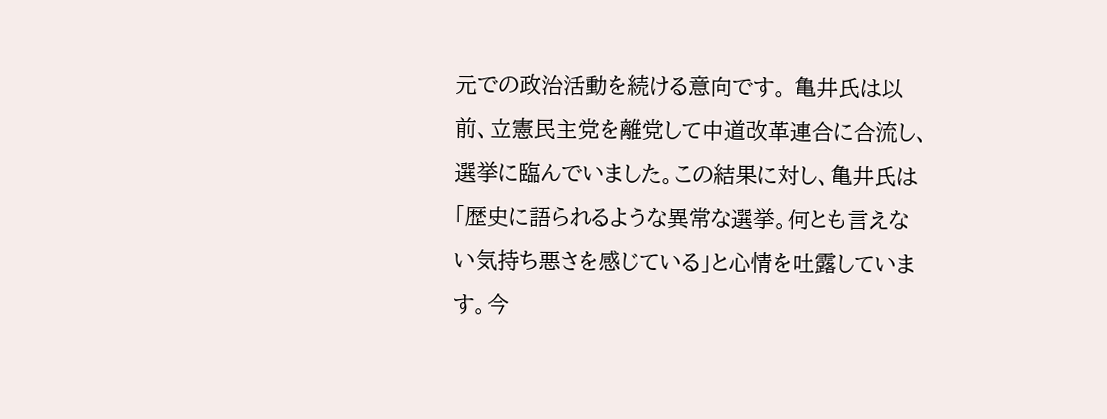元での政治活動を続ける意向です。 亀井氏は以前、立憲民主党を離党して中道改革連合に合流し、選挙に臨んでいました。この結果に対し、亀井氏は「歴史に語られるような異常な選挙。何とも言えない気持ち悪さを感じている」と心情を吐露しています。今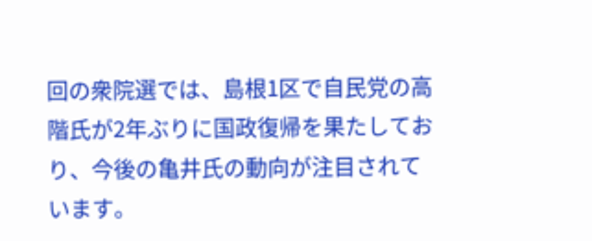回の衆院選では、島根1区で自民党の高階氏が2年ぶりに国政復帰を果たしており、今後の亀井氏の動向が注目されています。